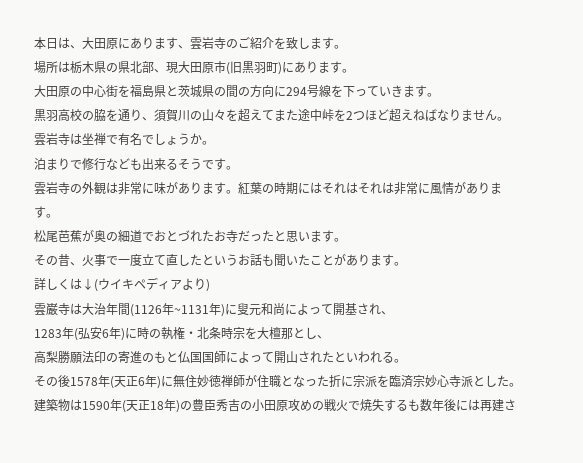本日は、大田原にあります、雲岩寺のご紹介を致します。
場所は栃木県の県北部、現大田原市(旧黒羽町)にあります。
大田原の中心街を福島県と茨城県の間の方向に294号線を下っていきます。
黒羽高校の脇を通り、須賀川の山々を超えてまた途中峠を2つほど超えねばなりません。
雲岩寺は坐禅で有名でしょうか。
泊まりで修行なども出来るそうです。
雲岩寺の外観は非常に味があります。紅葉の時期にはそれはそれは非常に風情があります。
松尾芭蕉が奥の細道でおとづれたお寺だったと思います。
その昔、火事で一度立て直したというお話も聞いたことがあります。
詳しくは↓(ウイキペディアより)
雲巌寺は大治年間(1126年~1131年)に叟元和尚によって開基され、
1283年(弘安6年)に時の執権・北条時宗を大檀那とし、
高梨勝願法印の寄進のもと仏国国師によって開山されたといわれる。
その後1578年(天正6年)に無住妙徳禅師が住職となった折に宗派を臨済宗妙心寺派とした。
建築物は1590年(天正18年)の豊臣秀吉の小田原攻めの戦火で焼失するも数年後には再建さ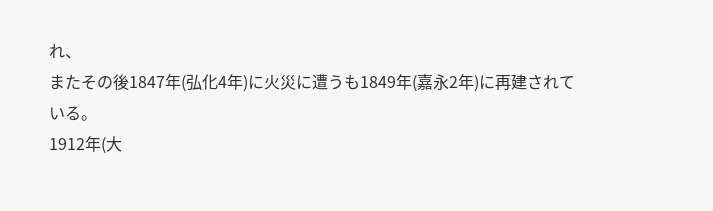れ、
またその後1847年(弘化4年)に火災に遭うも1849年(嘉永2年)に再建されている。
1912年(大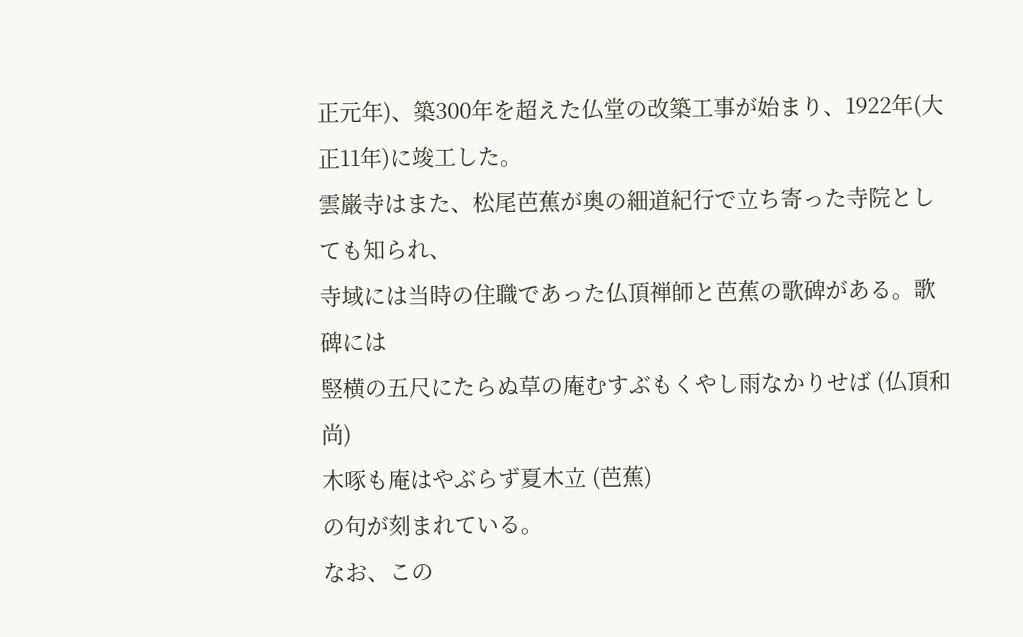正元年)、築300年を超えた仏堂の改築工事が始まり、1922年(大正11年)に竣工した。
雲巌寺はまた、松尾芭蕉が奥の細道紀行で立ち寄った寺院としても知られ、
寺域には当時の住職であった仏頂禅師と芭蕉の歌碑がある。歌碑には
竪横の五尺にたらぬ草の庵むすぶもくやし雨なかりせば (仏頂和尚)
木啄も庵はやぶらず夏木立 (芭蕉)
の句が刻まれている。
なお、この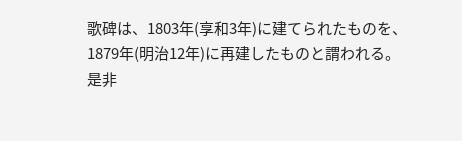歌碑は、1803年(享和3年)に建てられたものを、1879年(明治12年)に再建したものと謂われる。
是非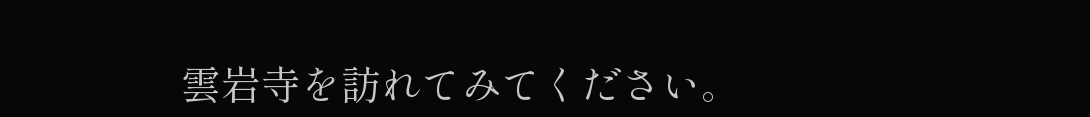雲岩寺を訪れてみてください。